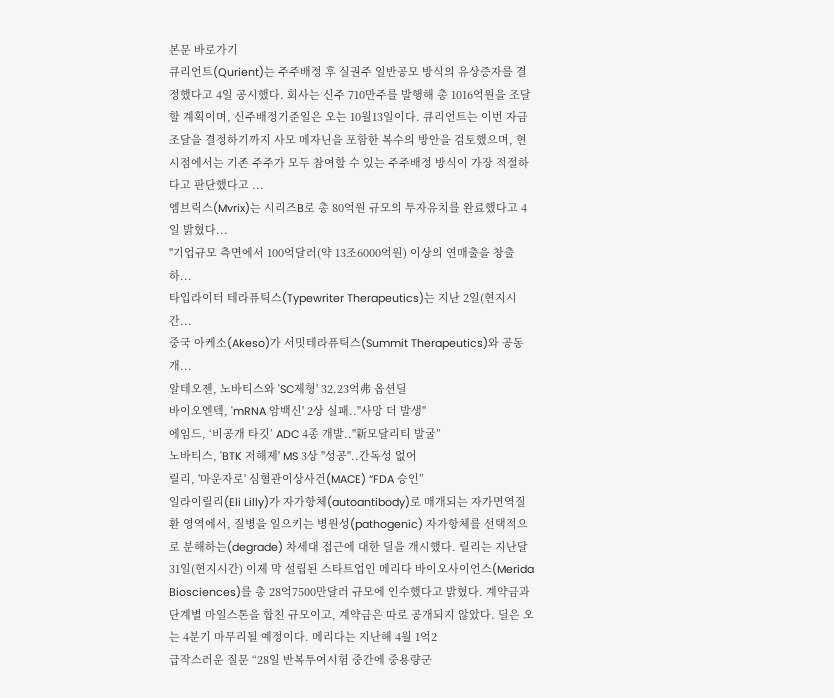본문 바로가기
큐리언트(Qurient)는 주주배정 후 실권주 일반공모 방식의 유상증자를 결정했다고 4일 공시했다. 회사는 신주 710만주를 발행해 총 1016억원을 조달할 계획이며, 신주배정기준일은 오는 10월13일이다. 큐리언트는 이번 자금조달을 결정하기까지 사모 메자닌을 포함한 복수의 방안을 검토했으며, 현시점에서는 기존 주주가 모두 참여할 수 있는 주주배정 방식이 가장 적절하다고 판단했다고 ...
엠브릭스(Mvrix)는 시리즈B로 총 80억원 규모의 투자유치를 완료했다고 4일 밝혔다...
"기업규모 측면에서 100억달러(약 13조6000억원) 이상의 연매출을 창출하...
타입라이터 테라퓨틱스(Typewriter Therapeutics)는 지난 2일(현지시간...
중국 아케소(Akeso)가 서밋테라퓨틱스(Summit Therapeutics)와 공동개...
알테오젠, 노바티스와 'SC제형' 32.23억弗 옵션딜
바이오엔텍, 'mRNA 암백신' 2상 실패.."사망 더 발생"
에임드, ‘비공개 타깃’ ADC 4종 개발.."新모달리티 발굴”
노바티스, 'BTK 저해제' MS 3상 "성공"..간독성 없어
릴리, '마운자로' 심혈관이상사건(MACE) “FDA 승인”
일라이릴리(Eli Lilly)가 자가항체(autoantibody)로 매개되는 자가면역질환 영역에서, 질병을 일으키는 병원성(pathogenic) 자가항체를 선택적으로 분해하는(degrade) 차세대 접근에 대한 딜을 개시했다. 릴리는 지난달 31일(현지시간) 이제 막 설립된 스타트업인 메리다 바이오사이언스(Merida Biosciences)를 총 28억7500만달러 규모에 인수했다고 밝혔다. 계약금과 단계별 마일스톤을 합친 규모이고, 계약금은 따로 공개되지 않았다. 딜은 오는 4분기 마무리될 예정이다. 메리다는 지난해 4월 1억2
급작스러운 질문 “28일 반복투여시험 중간에 중용량군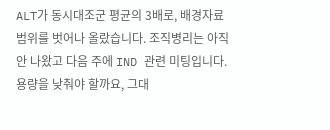ALT가 동시대조군 평균의 3배로, 배경자료 범위를 벗어나 올랐습니다. 조직병리는 아직 안 나왔고 다음 주에 IND 관련 미팅입니다. 용량을 낮춰야 할까요, 그대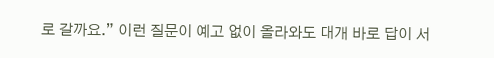로 갈까요.” 이런 질문이 예고 없이 올라와도 대개 바로 답이 서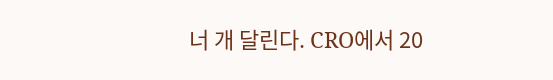너 개 달린다. CRO에서 20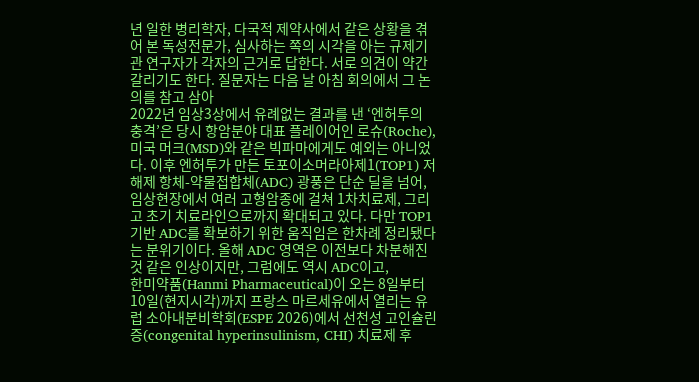년 일한 병리학자, 다국적 제약사에서 같은 상황을 겪어 본 독성전문가, 심사하는 쪽의 시각을 아는 규제기관 연구자가 각자의 근거로 답한다. 서로 의견이 약간 갈리기도 한다. 질문자는 다음 날 아침 회의에서 그 논의를 참고 삼아
2022년 임상3상에서 유례없는 결과를 낸 ‘엔허투의 충격’은 당시 항암분야 대표 플레이어인 로슈(Roche), 미국 머크(MSD)와 같은 빅파마에게도 예외는 아니었다. 이후 엔허투가 만든 토포이소머라아제1(TOP1) 저해제 항체-약물접합체(ADC) 광풍은 단순 딜을 넘어, 임상현장에서 여러 고형암종에 걸쳐 1차치료제, 그리고 초기 치료라인으로까지 확대되고 있다. 다만 TOP1 기반 ADC를 확보하기 위한 움직임은 한차례 정리됐다는 분위기이다. 올해 ADC 영역은 이전보다 차분해진 것 같은 인상이지만, 그럼에도 역시 ADC이고,
한미약품(Hanmi Pharmaceutical)이 오는 8일부터 10일(현지시각)까지 프랑스 마르세유에서 열리는 유럽 소아내분비학회(ESPE 2026)에서 선천성 고인슐린증(congenital hyperinsulinism, CHI) 치료제 후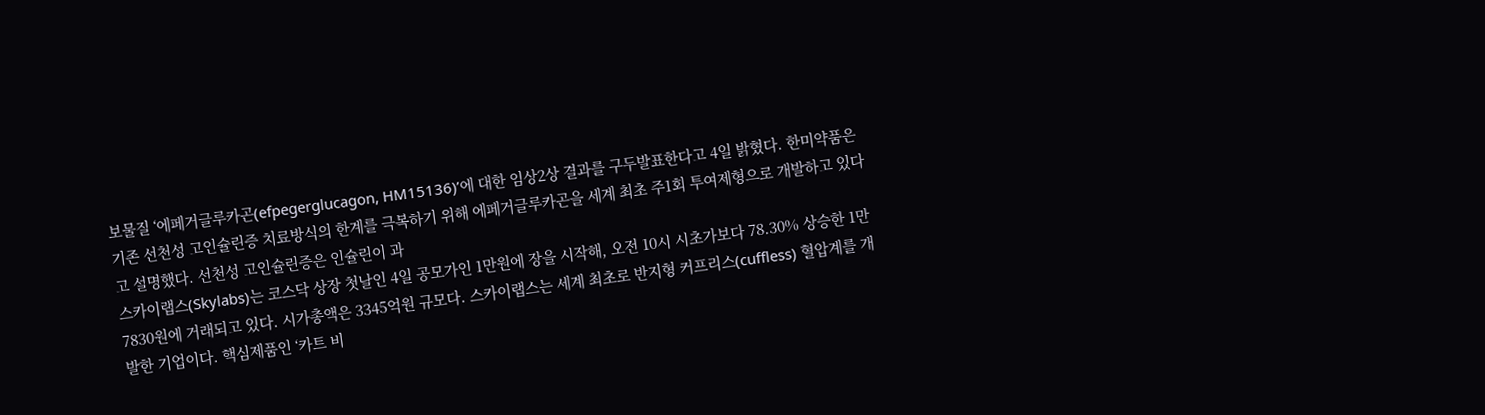보물질 ‘에페거글루카곤(efpegerglucagon, HM15136)’에 대한 임상2상 결과를 구두발표한다고 4일 밝혔다. 한미약품은 기존 선천성 고인슐린증 치료방식의 한계를 극복하기 위해 에페거글루카곤을 세계 최초 주1회 투여제형으로 개발하고 있다고 설명했다. 선천성 고인슐린증은 인슐린이 과
스카이랩스(Skylabs)는 코스닥 상장 첫날인 4일 공모가인 1만원에 장을 시작해, 오전 10시 시초가보다 78.30% 상승한 1만7830원에 거래되고 있다. 시가총액은 3345억원 규모다. 스카이랩스는 세계 최초로 반지형 커프리스(cuffless) 혈압계를 개발한 기업이다. 핵심제품인 ‘카트 비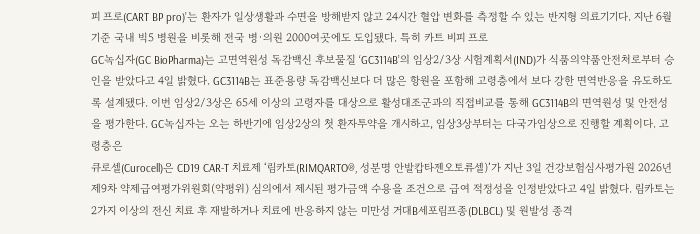피 프로(CART BP pro)’는 환자가 일상생활과 수면을 방해받지 않고 24시간 혈압 변화를 측정할 수 있는 반지형 의료기기다. 지난 6월 기준 국내 빅5 병원을 비롯해 전국 병·의원 2000여곳에도 도입됐다. 특히 카트 비피 프로
GC녹십자(GC BioPharma)는 고면역원성 독감백신 후보물질 ‘GC3114B’의 임상2/3상 시험계획서(IND)가 식품의약품안전처로부터 승인을 받았다고 4일 밝혔다. GC3114B는 표준용량 독감백신보다 더 많은 항원을 포함해 고령층에서 보다 강한 면역반응을 유도하도록 설계됐다. 이번 임상2/3상은 65세 이상의 고령자를 대상으로 활성대조군과의 직접비교를 통해 GC3114B의 면역원성 및 안전성을 평가한다. GC녹십자는 오는 하반기에 임상2상의 첫 환자투약을 개시하고, 임상3상부터는 다국가임상으로 진행할 계획이다. 고령층은
큐로셀(Curocell)은 CD19 CAR-T 치료제 ‘림카토(RIMQARTO®, 성분명 안발캅타젠오토류셀)’가 지난 3일 건강보험심사평가원 2026년 제9차 약제급여평가위원회(약평위) 심의에서 제시된 평가금액 수용을 조건으로 급여 적정성을 인정받았다고 4일 밝혔다. 림카토는 2가지 이상의 전신 치료 후 재발하거나 치료에 반응하지 않는 미만성 거대B세포림프종(DLBCL) 및 원발성 종격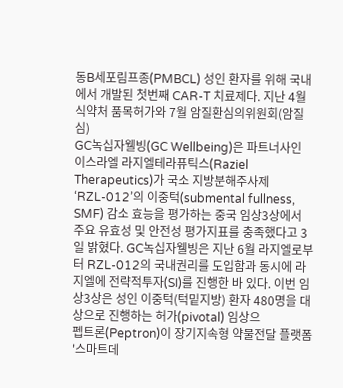동B세포림프종(PMBCL) 성인 환자를 위해 국내에서 개발된 첫번째 CAR-T 치료제다. 지난 4월 식약처 품목허가와 7월 암질환심의위원회(암질심)
GC녹십자웰빙(GC Wellbeing)은 파트너사인 이스라엘 라지엘테라퓨틱스(Raziel Therapeutics)가 국소 지방분해주사제 ‘RZL-012’의 이중턱(submental fullness, SMF) 감소 효능을 평가하는 중국 임상3상에서 주요 유효성 및 안전성 평가지표를 충족했다고 3일 밝혔다. GC녹십자웰빙은 지난 6월 라지엘로부터 RZL-012의 국내권리를 도입함과 동시에 라지엘에 전략적투자(SI)를 진행한 바 있다. 이번 임상3상은 성인 이중턱(턱밑지방) 환자 480명을 대상으로 진행하는 허가(pivotal) 임상으
펩트론(Peptron)이 장기지속형 약물전달 플랫폼 '스마트데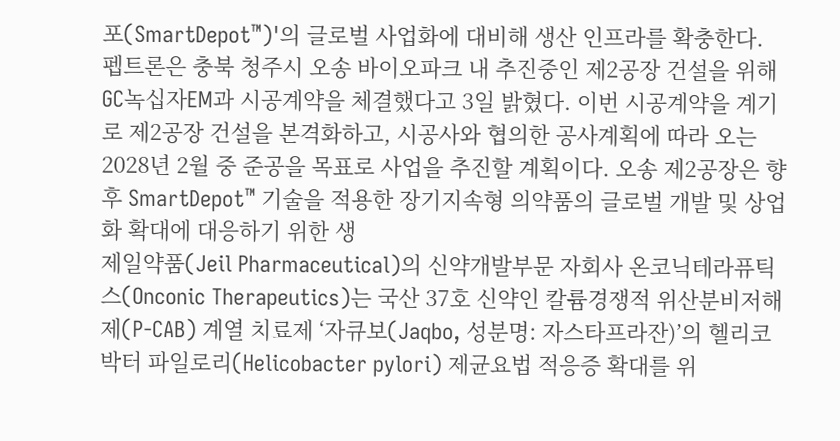포(SmartDepot™)'의 글로벌 사업화에 대비해 생산 인프라를 확충한다. 펩트론은 충북 청주시 오송 바이오파크 내 추진중인 제2공장 건설을 위해 GC녹십자EM과 시공계약을 체결했다고 3일 밝혔다. 이번 시공계약을 계기로 제2공장 건설을 본격화하고, 시공사와 협의한 공사계획에 따라 오는 2028년 2월 중 준공을 목표로 사업을 추진할 계획이다. 오송 제2공장은 향후 SmartDepot™ 기술을 적용한 장기지속형 의약품의 글로벌 개발 및 상업화 확대에 대응하기 위한 생
제일약품(Jeil Pharmaceutical)의 신약개발부문 자회사 온코닉테라퓨틱스(Onconic Therapeutics)는 국산 37호 신약인 칼륨경쟁적 위산분비저해제(P-CAB) 계열 치료제 ‘자큐보(Jaqbo, 성분명: 자스타프라잔)’의 헬리코박터 파일로리(Helicobacter pylori) 제균요법 적응증 확대를 위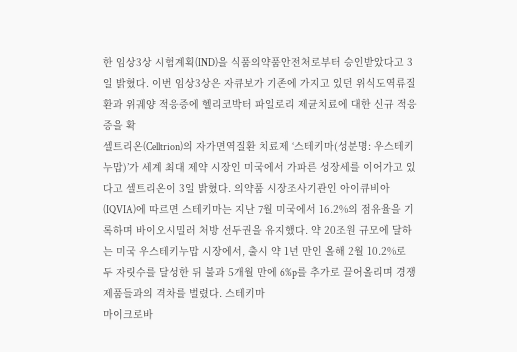한 임상3상 시험계획(IND)을 식품의약품안전처로부터 승인받았다고 3일 밝혔다. 이번 임상3상은 자큐보가 기존에 가지고 있던 위식도역류질환과 위궤양 적응증에 헬리코박터 파일로리 제균치료에 대한 신규 적응증을 확
셀트리온(Celltrion)의 자가면역질환 치료제 ‘스테키마(성분명: 우스테키누맙)’가 세계 최대 제약 시장인 미국에서 가파른 성장세를 이어가고 있다고 셀트리온이 3일 밝혔다. 의약품 시장조사기관인 아이큐비아(IQVIA)에 따르면 스테키마는 지난 7월 미국에서 16.2%의 점유율을 기록하며 바이오시밀러 처방 선두권을 유지했다. 약 20조원 규모에 달하는 미국 우스테키누맙 시장에서, 출시 약 1년 만인 올해 2월 10.2%로 두 자릿수를 달성한 뒤 불과 5개월 만에 6%p를 추가로 끌어올리며 경쟁 제품들과의 격차를 벌렸다. 스테키마
마이크로바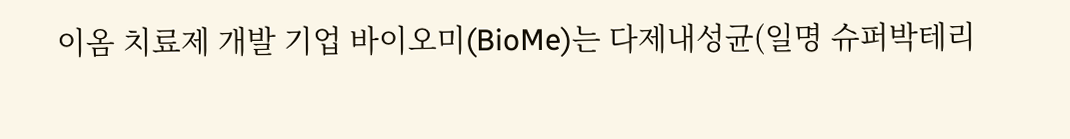이옴 치료제 개발 기업 바이오미(BioMe)는 다제내성균(일명 슈퍼박테리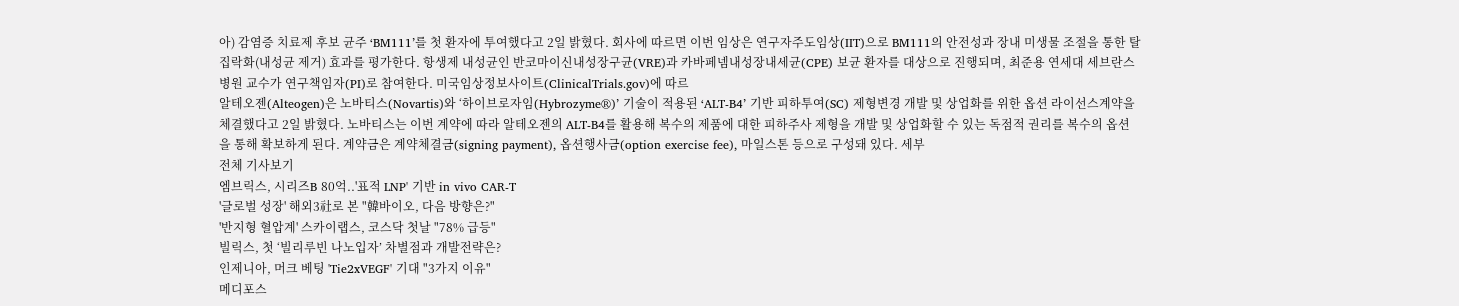아) 감염증 치료제 후보 균주 ‘BM111’를 첫 환자에 투여했다고 2일 밝혔다. 회사에 따르면 이번 임상은 연구자주도임상(IIT)으로 BM111의 안전성과 장내 미생물 조절을 통한 탈집락화(내성균 제거) 효과를 평가한다. 항생제 내성균인 반코마이신내성장구균(VRE)과 카바페넴내성장내세균(CPE) 보균 환자를 대상으로 진행되며, 최준용 연세대 세브란스병원 교수가 연구책임자(PI)로 참여한다. 미국임상정보사이트(ClinicalTrials.gov)에 따르
알테오젠(Alteogen)은 노바티스(Novartis)와 ‘하이브로자임(Hybrozyme®)’ 기술이 적용된 ‘ALT-B4’ 기반 피하투여(SC) 제형변경 개발 및 상업화를 위한 옵션 라이선스계약을 체결했다고 2일 밝혔다. 노바티스는 이번 계약에 따라 알테오젠의 ALT-B4를 활용해 복수의 제품에 대한 피하주사 제형을 개발 및 상업화할 수 있는 독점적 권리를 복수의 옵션을 통해 확보하게 된다. 계약금은 계약체결금(signing payment), 옵션행사금(option exercise fee), 마일스톤 등으로 구성돼 있다. 세부
전체 기사보기
엠브릭스, 시리즈B 80억..'표적 LNP' 기반 in vivo CAR-T
'글로벌 성장' 해외3社로 본 "韓바이오, 다음 방향은?"
'반지형 혈압계' 스카이랩스, 코스닥 첫날 "78% 급등"
빌릭스, 첫 ‘빌리루빈 나노입자’ 차별점과 개발전략은?
인제니아, 머크 베팅 'Tie2xVEGF' 기대 "3가지 이유"
메디포스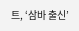트, ‘삼바 출신’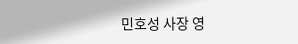민호성 사장 영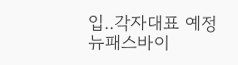입..각자대표 예정
뉴패스바이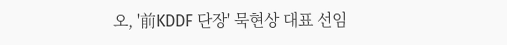오, '前KDDF 단장' 묵현상 대표 선임